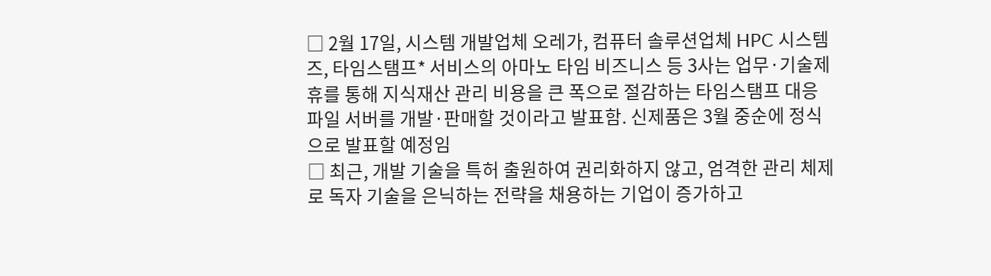□ 2월 17일, 시스템 개발업체 오레가, 컴퓨터 솔루션업체 HPC 시스템즈, 타임스탬프* 서비스의 아마노 타임 비즈니스 등 3사는 업무·기술제휴를 통해 지식재산 관리 비용을 큰 폭으로 절감하는 타임스탬프 대응 파일 서버를 개발·판매할 것이라고 발표함. 신제품은 3월 중순에 정식으로 발표할 예정임
□ 최근, 개발 기술을 특허 출원하여 권리화하지 않고, 엄격한 관리 체제로 독자 기술을 은닉하는 전략을 채용하는 기업이 증가하고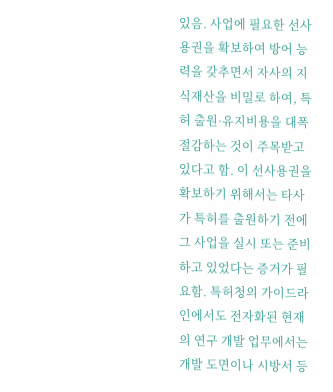있음. 사업에 필요한 선사용권을 확보하여 방어 능력을 갖추면서 자사의 지식재산을 비밀로 하여, 특허 출원·유지비용을 대폭 절감하는 것이 주목받고 있다고 함. 이 선사용권을 확보하기 위해서는 타사가 특허를 출원하기 전에 그 사업을 실시 또는 준비하고 있었다는 증거가 필요함. 특허청의 가이드라인에서도 전자화된 현재의 연구 개발 업무에서는 개발 도면이나 시방서 등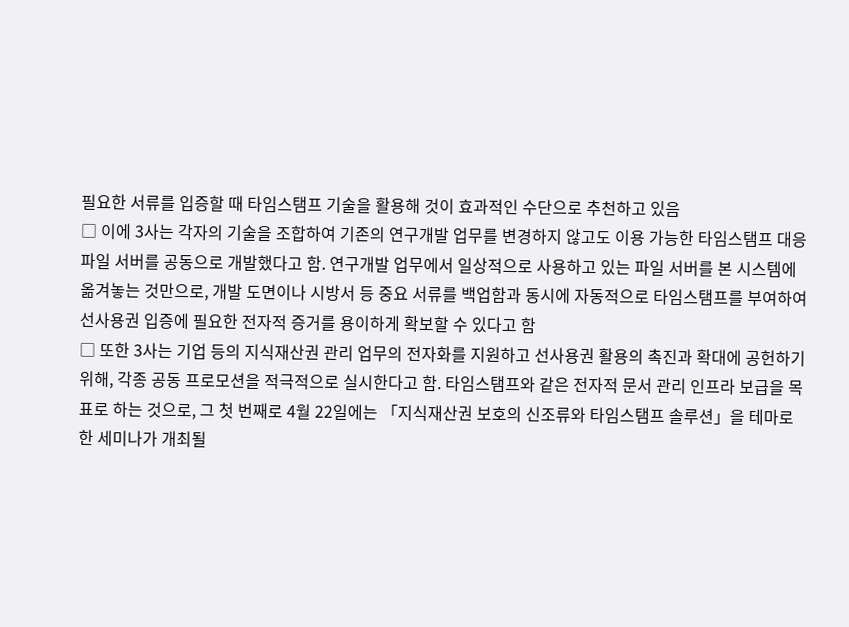필요한 서류를 입증할 때 타임스탬프 기술을 활용해 것이 효과적인 수단으로 추천하고 있음
□ 이에 3사는 각자의 기술을 조합하여 기존의 연구개발 업무를 변경하지 않고도 이용 가능한 타임스탬프 대응 파일 서버를 공동으로 개발했다고 함. 연구개발 업무에서 일상적으로 사용하고 있는 파일 서버를 본 시스템에 옮겨놓는 것만으로, 개발 도면이나 시방서 등 중요 서류를 백업함과 동시에 자동적으로 타임스탬프를 부여하여 선사용권 입증에 필요한 전자적 증거를 용이하게 확보할 수 있다고 함
□ 또한 3사는 기업 등의 지식재산권 관리 업무의 전자화를 지원하고 선사용권 활용의 촉진과 확대에 공헌하기 위해, 각종 공동 프로모션을 적극적으로 실시한다고 함. 타임스탬프와 같은 전자적 문서 관리 인프라 보급을 목표로 하는 것으로, 그 첫 번째로 4월 22일에는 「지식재산권 보호의 신조류와 타임스탬프 솔루션」을 테마로 한 세미나가 개최될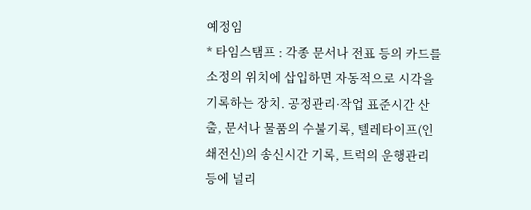예정임
* 타임스탬프 : 각종 문서나 전표 등의 카드를 소정의 위치에 삽입하면 자동적으로 시각을 기록하는 장치. 공정관리·작업 표준시간 산출, 문서나 물품의 수불기록, 텔레타이프(인쇄전신)의 송신시간 기록, 트럭의 운행관리 등에 널리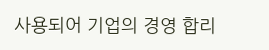사용되어 기업의 경영 합리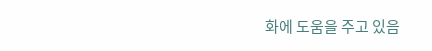화에 도움을 주고 있음